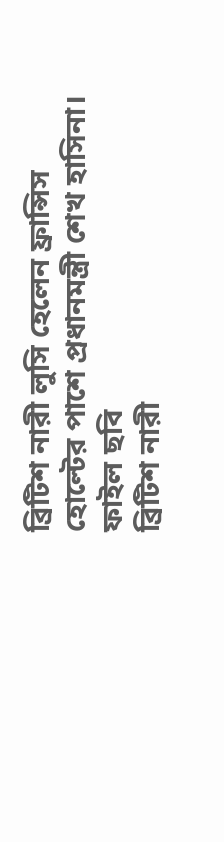ব্রিটিশ নারী লুসি হেলেন ফ্রান্সিস হোল্টের পাশে প্রধানমন্ত্রী শেখ হাসিনা। ফাইল ছবি
ব্রিটিশ নারী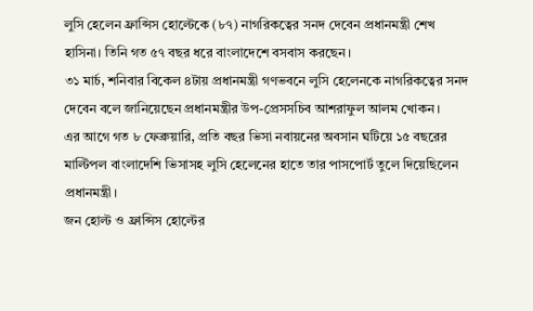লুসি হেলেন ফ্রান্সিস হোল্টেকে (৮৭) নাগরিকত্বের সনদ দেবেন প্রধানমন্ত্রী শেখ হাসিনা। তিনি গত ৫৭ বছর ধরে বাংলাদেশে বসবাস করছেন।
৩১ মার্চ, শনিবার বিকেল ৪টায় প্রধানমন্ত্রী গণভবনে লুসি হেলেনকে নাগরিকত্বের সনদ দেবেন বলে জানিয়েছেন প্রধানমন্ত্রীর উপ-প্রেসসচিব আশরাফুল আলম খোকন।
এর আগে গত ৮ ফেব্রুয়ারি, প্রতি বছর ভিসা নবায়নের অবসান ঘটিয়ে ১৫ বছরের মাল্টিপল বাংলাদেশি ভিসাসহ লুসি হেলেনের হাতে তার পাসপোর্ট তুলে দিয়েছিলেন প্রধানমন্ত্রী।
জন হোল্ট ও ফ্রান্সিস হোল্টের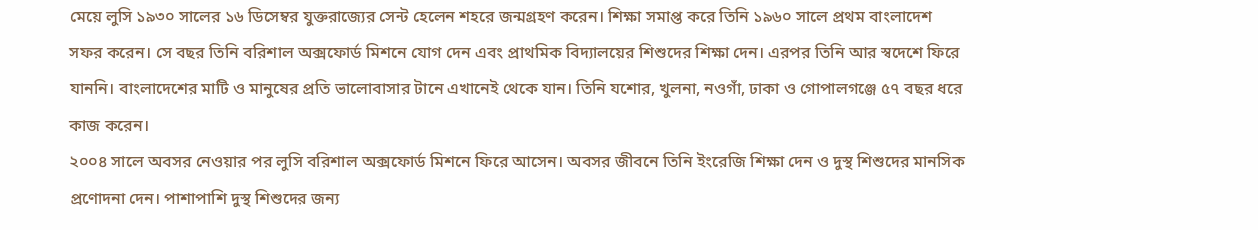মেয়ে লুসি ১৯৩০ সালের ১৬ ডিসেম্বর যুক্তরাজ্যের সেন্ট হেলেন শহরে জন্মগ্রহণ করেন। শিক্ষা সমাপ্ত করে তিনি ১৯৬০ সালে প্রথম বাংলাদেশ সফর করেন। সে বছর তিনি বরিশাল অক্সফোর্ড মিশনে যোগ দেন এবং প্রাথমিক বিদ্যালয়ের শিশুদের শিক্ষা দেন। এরপর তিনি আর স্বদেশে ফিরে যাননি। বাংলাদেশের মাটি ও মানুষের প্রতি ভালোবাসার টানে এখানেই থেকে যান। তিনি যশোর, খুলনা, নওগাঁ, ঢাকা ও গোপালগঞ্জে ৫৭ বছর ধরে কাজ করেন।
২০০৪ সালে অবসর নেওয়ার পর লুসি বরিশাল অক্সফোর্ড মিশনে ফিরে আসেন। অবসর জীবনে তিনি ইংরেজি শিক্ষা দেন ও দুস্থ শিশুদের মানসিক প্রণোদনা দেন। পাশাপাশি দুস্থ শিশুদের জন্য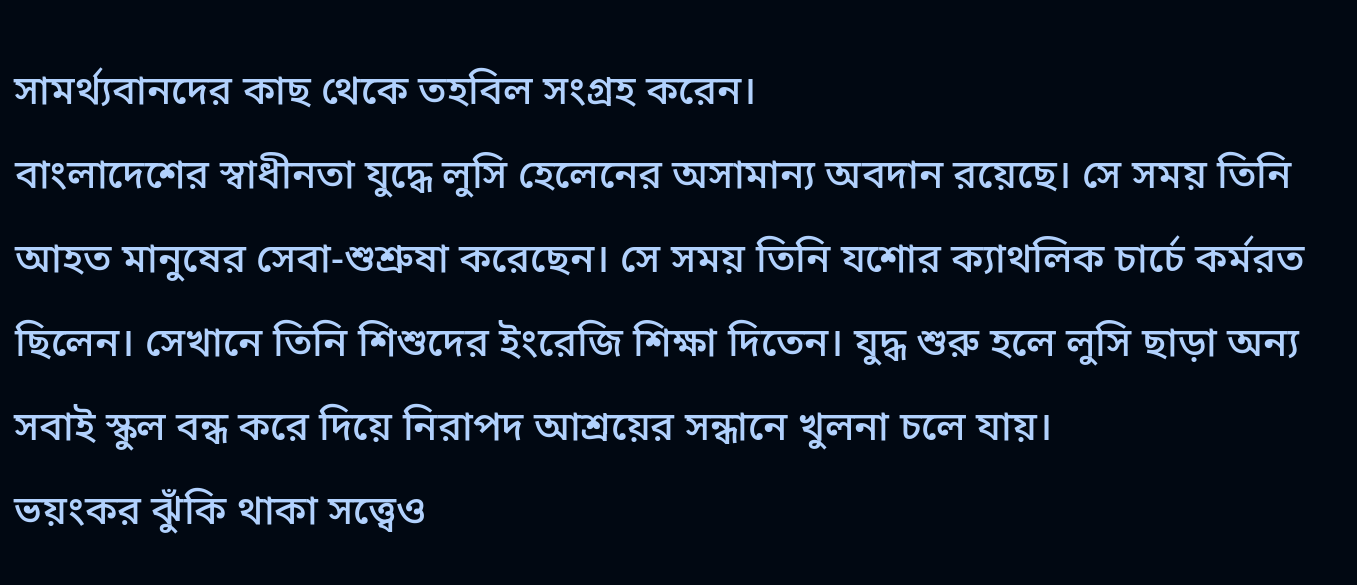সামর্থ্যবানদের কাছ থেকে তহবিল সংগ্রহ করেন।
বাংলাদেশের স্বাধীনতা যুদ্ধে লুসি হেলেনের অসামান্য অবদান রয়েছে। সে সময় তিনি আহত মানুষের সেবা-শুশ্রুষা করেছেন। সে সময় তিনি যশোর ক্যাথলিক চার্চে কর্মরত ছিলেন। সেখানে তিনি শিশুদের ইংরেজি শিক্ষা দিতেন। যুদ্ধ শুরু হলে লুসি ছাড়া অন্য সবাই স্কুল বন্ধ করে দিয়ে নিরাপদ আশ্রয়ের সন্ধানে খুলনা চলে যায়।
ভয়ংকর ঝুঁকি থাকা সত্ত্বেও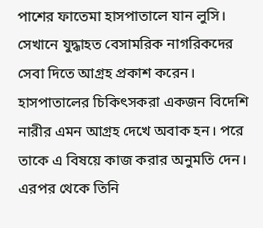পাশের ফাতেমা হাসপাতালে যান লুসি। সেখানে যুদ্ধাহত বেসামরিক নাগরিকদের সেবা দিতে আগ্রহ প্রকাশ করেন।
হাসপাতালের চিকিৎসকরা একজন বিদেশি নারীর এমন আগ্রহ দেখে অবাক হন। পরে তাকে এ বিষয়ে কাজ করার অনুমতি দেন। এরপর থেকে তিনি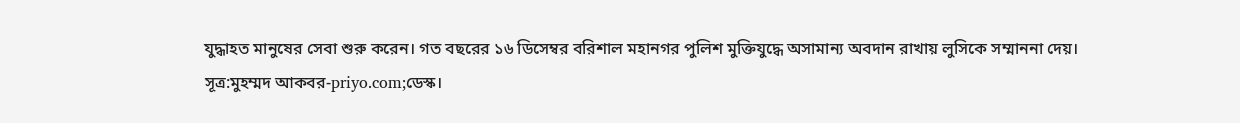যুদ্ধাহত মানুষের সেবা শুরু করেন। গত বছরের ১৬ ডিসেম্বর বরিশাল মহানগর পুলিশ মুক্তিযুদ্ধে অসামান্য অবদান রাখায় লুসিকে সম্মাননা দেয়।
সূত্র:মুহম্মদ আকবর-priyo.com;ডেস্ক।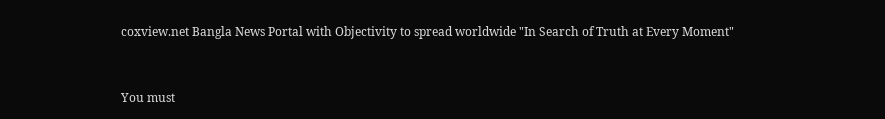coxview.net Bangla News Portal with Objectivity to spread worldwide "In Search of Truth at Every Moment"


You must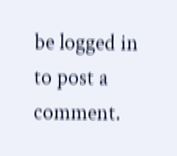be logged in to post a comment.